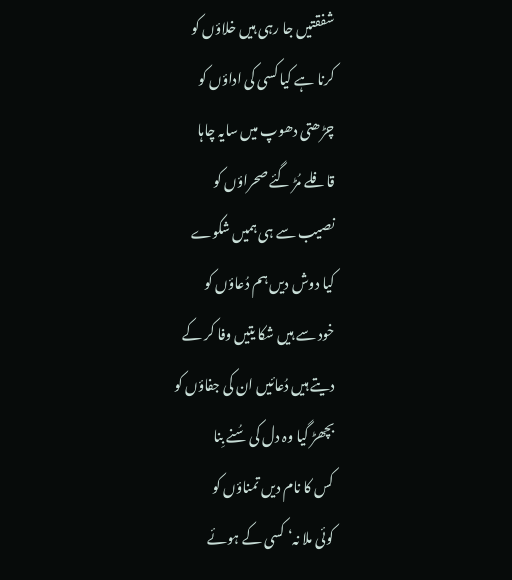شفقتیں جا رہی ہیں خلاؤں کو
کرنا ہے کیا کسی کی اداؤں کو
چڑھتی دھوپ میں سایہ چاہا
قافلے مُڑ گئے صحراؤں کو
نصیب سے ہی ہمیں شکوے
کیا دوش دیں ہم دُعاؤں کو
خود سے ہیں شکا یتیں وفا کر کے
دیتے ہیں دُعائیں ان کی جفاؤں کو
بچھڑ گیا وہ دل کی سُنے بِنا
کس کا نام دیں تمناؤں کو
کوئی ملا نہ‘ کسی کے ہوئے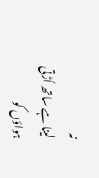نہ
لینا ہے ساتھ اُڑتی ہواؤں کو